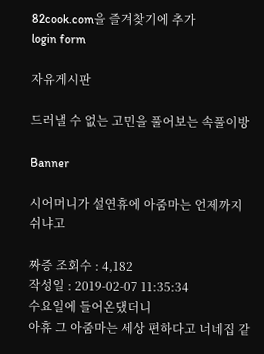82cook.com을 즐겨찾기에 추가
login form

자유게시판

드러낼 수 없는 고민을 풀어보는 속풀이방

Banner

시어머니가 설연휴에 아줌마는 언제까지 쉬냐고

짜증 조회수 : 4,182
작성일 : 2019-02-07 11:35:34
수요일에 들어온댔더니
아휴 그 아줌마는 세상 편하다고 너네집 같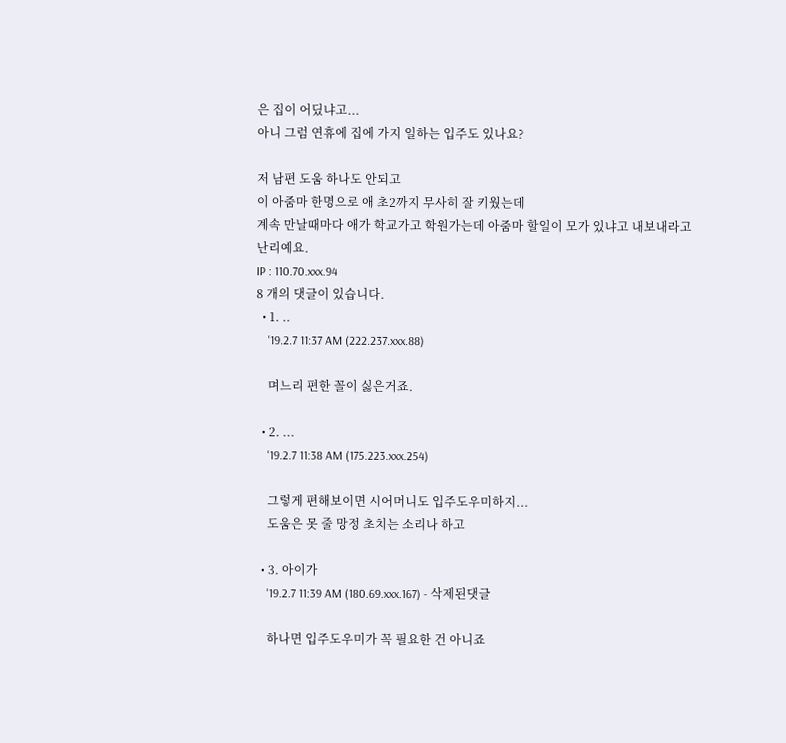은 집이 어딨냐고...
아니 그럼 연휴에 집에 가지 일하는 입주도 있나요?

저 남편 도움 하나도 안되고
이 아줌마 한명으로 애 초2까지 무사히 잘 키웠는데
계속 만날때마다 애가 학교가고 학원가는데 아줌마 할일이 모가 있냐고 내보내라고 난리예요.
IP : 110.70.xxx.94
8 개의 댓글이 있습니다.
  • 1. ..
    '19.2.7 11:37 AM (222.237.xxx.88)

    며느리 편한 꼴이 싫은거죠.

  • 2. ...
    '19.2.7 11:38 AM (175.223.xxx.254)

    그렇게 편해보이면 시어머니도 입주도우미하지...
    도움은 못 줄 망정 초치는 소리나 하고

  • 3. 아이가
    '19.2.7 11:39 AM (180.69.xxx.167) - 삭제된댓글

    하나면 입주도우미가 꼭 필요한 건 아니죠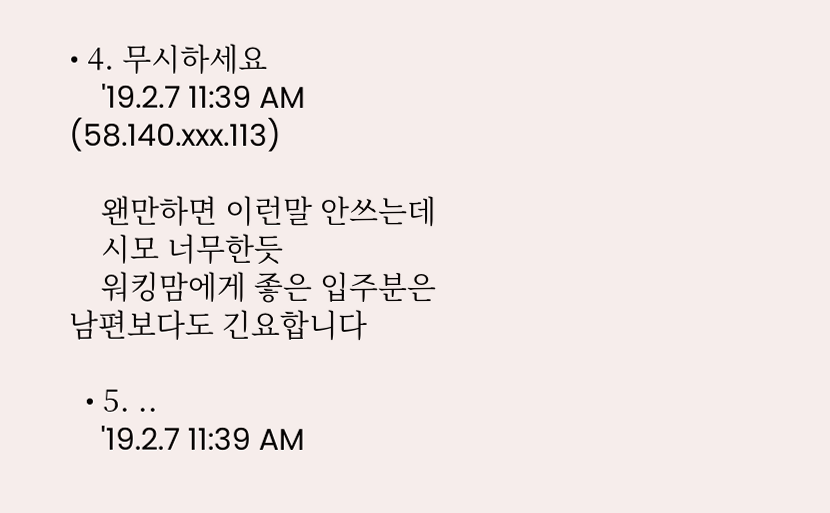• 4. 무시하세요
    '19.2.7 11:39 AM (58.140.xxx.113)

    왠만하면 이런말 안쓰는데
    시모 너무한듯
    워킹맘에게 좋은 입주분은 남편보다도 긴요합니다

  • 5. ..
    '19.2.7 11:39 AM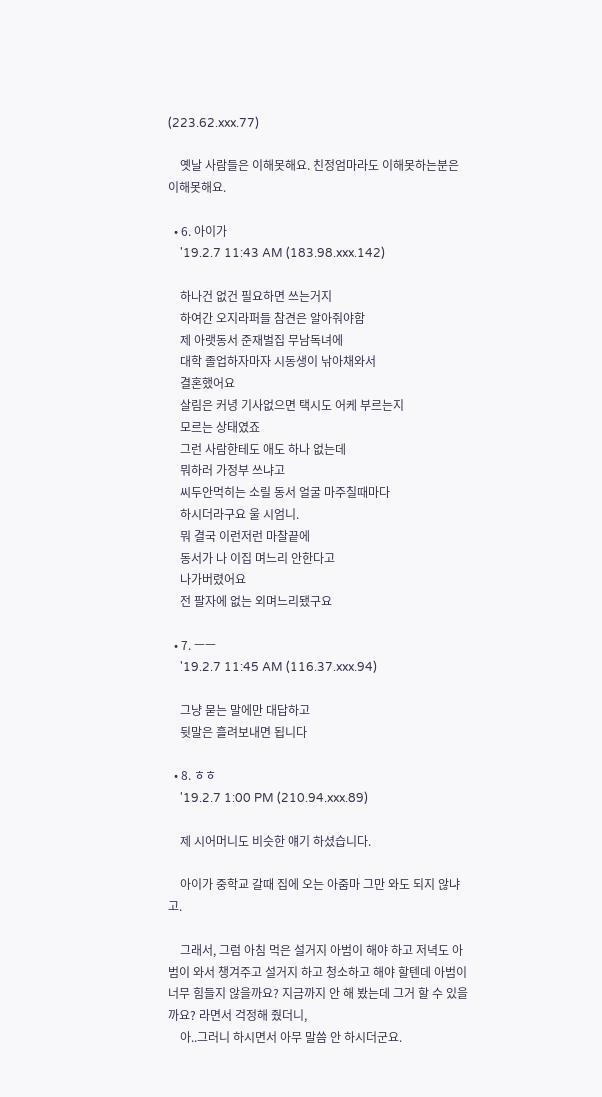(223.62.xxx.77)

    옛날 사람들은 이해못해요. 친정엄마라도 이해못하는분은 이해못해요.

  • 6. 아이가
    '19.2.7 11:43 AM (183.98.xxx.142)

    하나건 없건 필요하면 쓰는거지
    하여간 오지라퍼들 참견은 알아줘야함
    제 아랫동서 준재벌집 무남독녀에
    대학 졸업하자마자 시동생이 낚아채와서
    결혼했어요
    살림은 커녕 기사없으면 택시도 어케 부르는지
    모르는 상태였죠
    그런 사람한테도 애도 하나 없는데
    뭐하러 가정부 쓰냐고
    씨두안먹히는 소릴 동서 얼굴 마주칠때마다
    하시더라구요 울 시엄니.
    뭐 결국 이런저런 마찰끝에
    동서가 나 이집 며느리 안한다고
    나가버렸어요
    전 팔자에 없는 외며느리됐구요

  • 7. ㅡㅡ
    '19.2.7 11:45 AM (116.37.xxx.94)

    그냥 묻는 말에만 대답하고
    뒷말은 흘려보내면 됩니다

  • 8. ㅎㅎ
    '19.2.7 1:00 PM (210.94.xxx.89)

    제 시어머니도 비슷한 얘기 하셨습니다.

    아이가 중학교 갈때 집에 오는 아줌마 그만 와도 되지 않냐고.

    그래서, 그럼 아침 먹은 설거지 아범이 해야 하고 저녁도 아범이 와서 챙겨주고 설거지 하고 청소하고 해야 할텐데 아범이 너무 힘들지 않을까요? 지금까지 안 해 봤는데 그거 할 수 있을까요? 라면서 걱정해 줬더니,
    아..그러니 하시면서 아무 말씀 안 하시더군요.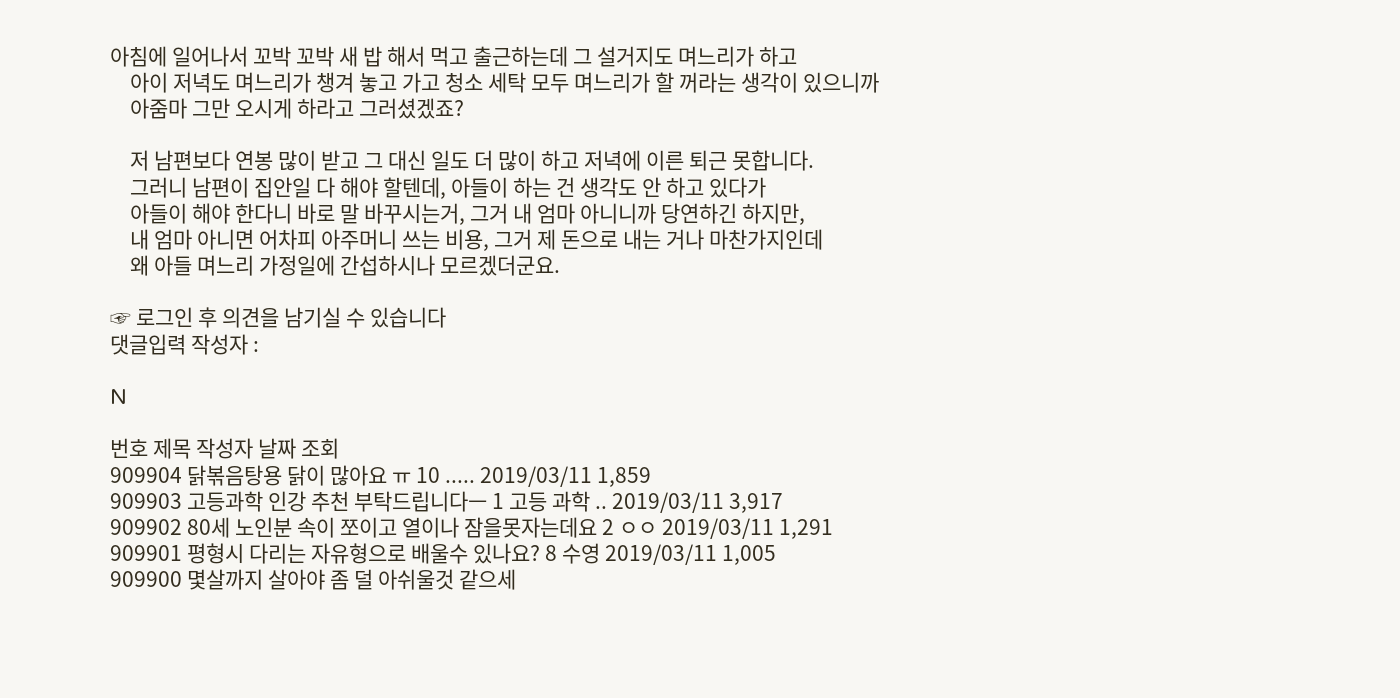아침에 일어나서 꼬박 꼬박 새 밥 해서 먹고 출근하는데 그 설거지도 며느리가 하고
    아이 저녁도 며느리가 챙겨 놓고 가고 청소 세탁 모두 며느리가 할 꺼라는 생각이 있으니까
    아줌마 그만 오시게 하라고 그러셨겠죠?

    저 남편보다 연봉 많이 받고 그 대신 일도 더 많이 하고 저녁에 이른 퇴근 못합니다.
    그러니 남편이 집안일 다 해야 할텐데, 아들이 하는 건 생각도 안 하고 있다가
    아들이 해야 한다니 바로 말 바꾸시는거, 그거 내 엄마 아니니까 당연하긴 하지만,
    내 엄마 아니면 어차피 아주머니 쓰는 비용, 그거 제 돈으로 내는 거나 마찬가지인데
    왜 아들 며느리 가정일에 간섭하시나 모르겠더군요.

☞ 로그인 후 의견을 남기실 수 있습니다
댓글입력 작성자 :

N

번호 제목 작성자 날짜 조회
909904 닭볶음탕용 닭이 많아요 ㅠ 10 ..... 2019/03/11 1,859
909903 고등과학 인강 추천 부탁드립니다ㅡ 1 고등 과학 .. 2019/03/11 3,917
909902 80세 노인분 속이 쪼이고 열이나 잠을못자는데요 2 ㅇㅇ 2019/03/11 1,291
909901 평형시 다리는 자유형으로 배울수 있나요? 8 수영 2019/03/11 1,005
909900 몇살까지 살아야 좀 덜 아쉬울것 같으세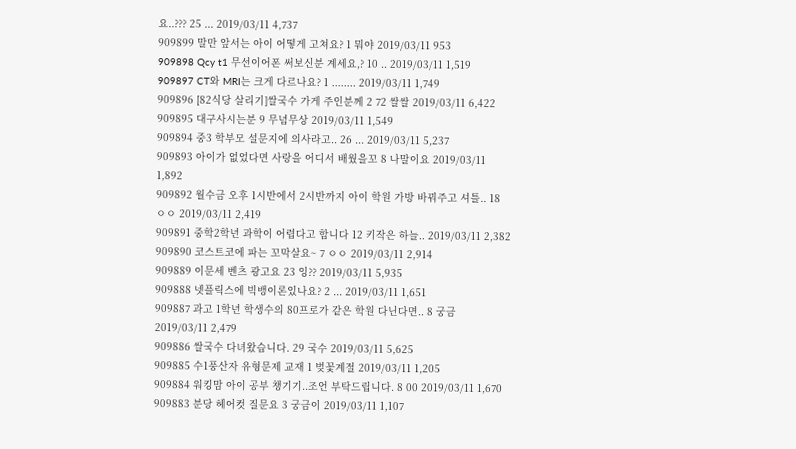요..??? 25 ... 2019/03/11 4,737
909899 말만 앞서는 아이 어떻게 고쳐요? 1 뭐야 2019/03/11 953
909898 Qcy t1 무선이어폰 써보신분 계세요,? 10 .. 2019/03/11 1,519
909897 CT와 MRI는 크게 다르나요? 1 ........ 2019/03/11 1,749
909896 [82식당 살리기]쌀국수 가게 주인분께 2 72 쌀쌀 2019/03/11 6,422
909895 대구사시는분 9 무념무상 2019/03/11 1,549
909894 중3 학부모 설문지에 의사라고.. 26 ... 2019/03/11 5,237
909893 아이가 없었다면 사랑을 어디서 배웠을꼬 8 나말이요 2019/03/11 1,892
909892 월수금 오후 1시반에서 2시반까지 아이 학원 가방 바꿔주고 셔틀.. 18 ㅇㅇ 2019/03/11 2,419
909891 중학2학년 과학이 어렵다고 합니다 12 키작은 하늘.. 2019/03/11 2,382
909890 코스트코에 파는 꼬막살요~ 7 ㅇㅇ 2019/03/11 2,914
909889 이문세 벤츠 광고요 23 잉?? 2019/03/11 5,935
909888 넷플릭스에 빅뱅이론있나요? 2 ... 2019/03/11 1,651
909887 과고 1학년 학생수의 80프로가 같은 학원 다닌다면.. 8 궁금 2019/03/11 2,479
909886 쌀국수 다녀왔습니다. 29 국수 2019/03/11 5,625
909885 수1풍산자 유형문제 교재 1 벚꽃계절 2019/03/11 1,205
909884 워킹맘 아이 공부 챙기기..조언 부탁드립니다. 8 00 2019/03/11 1,670
909883 분당 헤어컷 질문요 3 궁금이 2019/03/11 1,107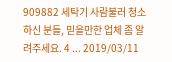909882 세탁기 사람불러 청소하신 분들, 믿을만한 업체 좀 알려주세요. 4 ... 2019/03/11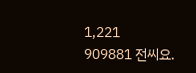1,221
909881 전씨요.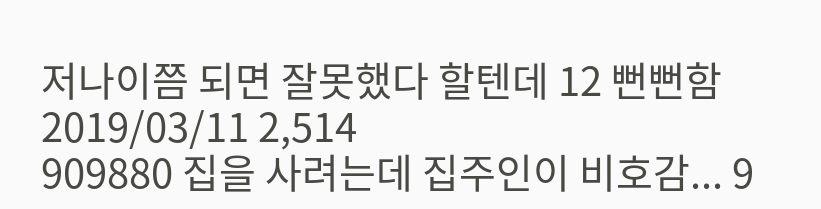저나이쯤 되면 잘못했다 할텐데 12 뻔뻔함 2019/03/11 2,514
909880 집을 사려는데 집주인이 비호감... 9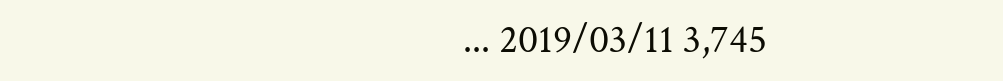... 2019/03/11 3,745